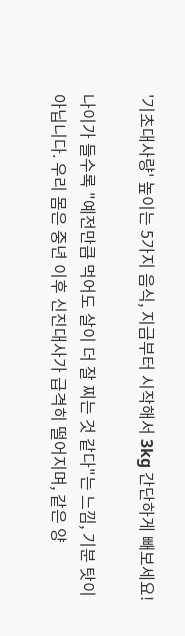'기초대사량' 높이는 5가지 음식, 지금부터 시작해서 3kg 간단하게 빼보세요!

나이가 들수록 "예전만큼 먹어도 살이 더 잘 찌는 것 같다"는 느낌, 기분 탓이 아닙니다. 우리 몸은 중년 이후 신진대사가 급격히 떨어지며, 같은 양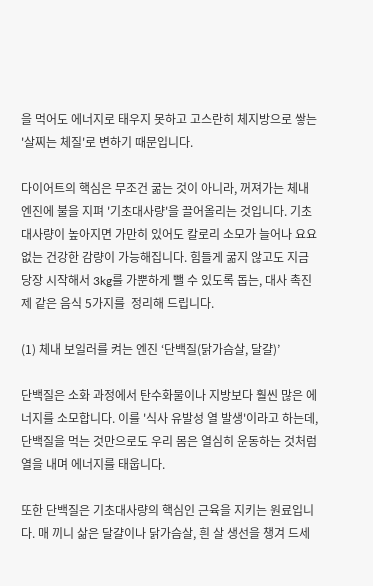을 먹어도 에너지로 태우지 못하고 고스란히 체지방으로 쌓는 '살찌는 체질'로 변하기 때문입니다.

다이어트의 핵심은 무조건 굶는 것이 아니라, 꺼져가는 체내 엔진에 불을 지펴 '기초대사량'을 끌어올리는 것입니다. 기초대사량이 높아지면 가만히 있어도 칼로리 소모가 늘어나 요요 없는 건강한 감량이 가능해집니다. 힘들게 굶지 않고도 지금 당장 시작해서 3kg를 가뿐하게 뺄 수 있도록 돕는, 대사 촉진제 같은 음식 5가지를  정리해 드립니다.

(1) 체내 보일러를 켜는 엔진 ‘단백질(닭가슴살, 달걀)’

단백질은 소화 과정에서 탄수화물이나 지방보다 훨씬 많은 에너지를 소모합니다. 이를 '식사 유발성 열 발생'이라고 하는데, 단백질을 먹는 것만으로도 우리 몸은 열심히 운동하는 것처럼 열을 내며 에너지를 태웁니다.

또한 단백질은 기초대사량의 핵심인 근육을 지키는 원료입니다. 매 끼니 삶은 달걀이나 닭가슴살, 흰 살 생선을 챙겨 드세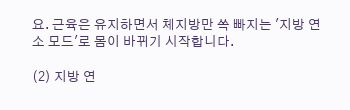요. 근육은 유지하면서 체지방만 쏙 빠지는 '지방 연소 모드'로 몸이 바뀌기 시작합니다.

(2) 지방 연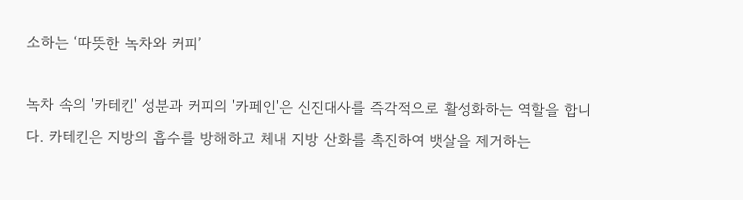소하는 ‘따뜻한 녹차와 커피’

녹차 속의 '카테킨' 성분과 커피의 '카페인'은 신진대사를 즉각적으로 활성화하는 역할을 합니다. 카테킨은 지방의 흡수를 방해하고 체내 지방 산화를 촉진하여 뱃살을 제거하는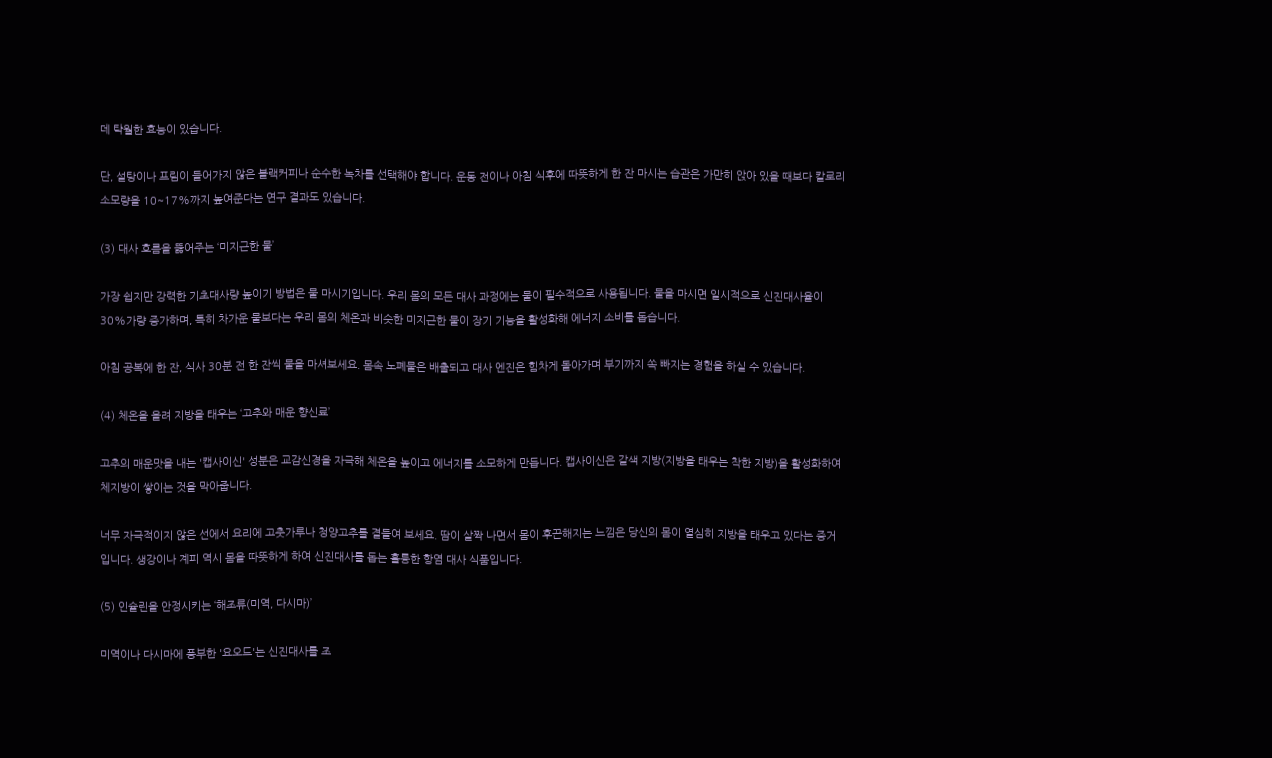데 탁월한 효능이 있습니다.

단, 설탕이나 프림이 들어가지 않은 블랙커피나 순수한 녹차를 선택해야 합니다. 운동 전이나 아침 식후에 따뜻하게 한 잔 마시는 습관은 가만히 앉아 있을 때보다 칼로리 소모량을 10~17%까지 높여준다는 연구 결과도 있습니다.

(3) 대사 흐름을 뚫어주는 ‘미지근한 물’

가장 쉽지만 강력한 기초대사량 높이기 방법은 물 마시기입니다. 우리 몸의 모든 대사 과정에는 물이 필수적으로 사용됩니다. 물을 마시면 일시적으로 신진대사율이 30%가량 증가하며, 특히 차가운 물보다는 우리 몸의 체온과 비슷한 미지근한 물이 장기 기능을 활성화해 에너지 소비를 돕습니다.

아침 공복에 한 잔, 식사 30분 전 한 잔씩 물을 마셔보세요. 몸속 노폐물은 배출되고 대사 엔진은 힘차게 돌아가며 부기까지 쏙 빠지는 경험을 하실 수 있습니다.

(4) 체온을 올려 지방을 태우는 ‘고추와 매운 향신료’

고추의 매운맛을 내는 '캡사이신' 성분은 교감신경을 자극해 체온을 높이고 에너지를 소모하게 만듭니다. 캡사이신은 갈색 지방(지방을 태우는 착한 지방)을 활성화하여 체지방이 쌓이는 것을 막아줍니다.

너무 자극적이지 않은 선에서 요리에 고춧가루나 청양고추를 곁들여 보세요. 땀이 살짝 나면서 몸이 후끈해지는 느낌은 당신의 몸이 열심히 지방을 태우고 있다는 증거입니다. 생강이나 계피 역시 몸을 따뜻하게 하여 신진대사를 돕는 훌륭한 항염 대사 식품입니다.

(5) 인슐린을 안정시키는 ‘해조류(미역, 다시마)’

미역이나 다시마에 풍부한 '요오드'는 신진대사를 조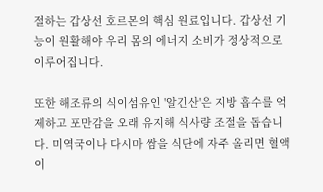절하는 갑상선 호르몬의 핵심 원료입니다. 갑상선 기능이 원활해야 우리 몸의 에너지 소비가 정상적으로 이루어집니다.

또한 해조류의 식이섬유인 '알긴산'은 지방 흡수를 억제하고 포만감을 오래 유지해 식사량 조절을 돕습니다. 미역국이나 다시마 쌈을 식단에 자주 올리면 혈액이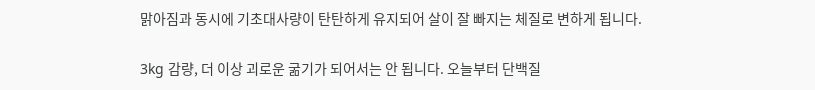맑아짐과 동시에 기초대사량이 탄탄하게 유지되어 살이 잘 빠지는 체질로 변하게 됩니다.

3kg 감량, 더 이상 괴로운 굶기가 되어서는 안 됩니다. 오늘부터 단백질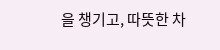을 챙기고, 따뜻한 차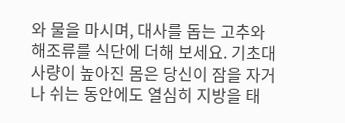와 물을 마시며, 대사를 돕는 고추와 해조류를 식단에 더해 보세요. 기초대사량이 높아진 몸은 당신이 잠을 자거나 쉬는 동안에도 열심히 지방을 태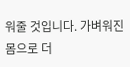워줄 것입니다. 가벼워진 몸으로 더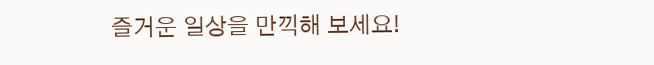즐거운 일상을 만끽해 보세요!